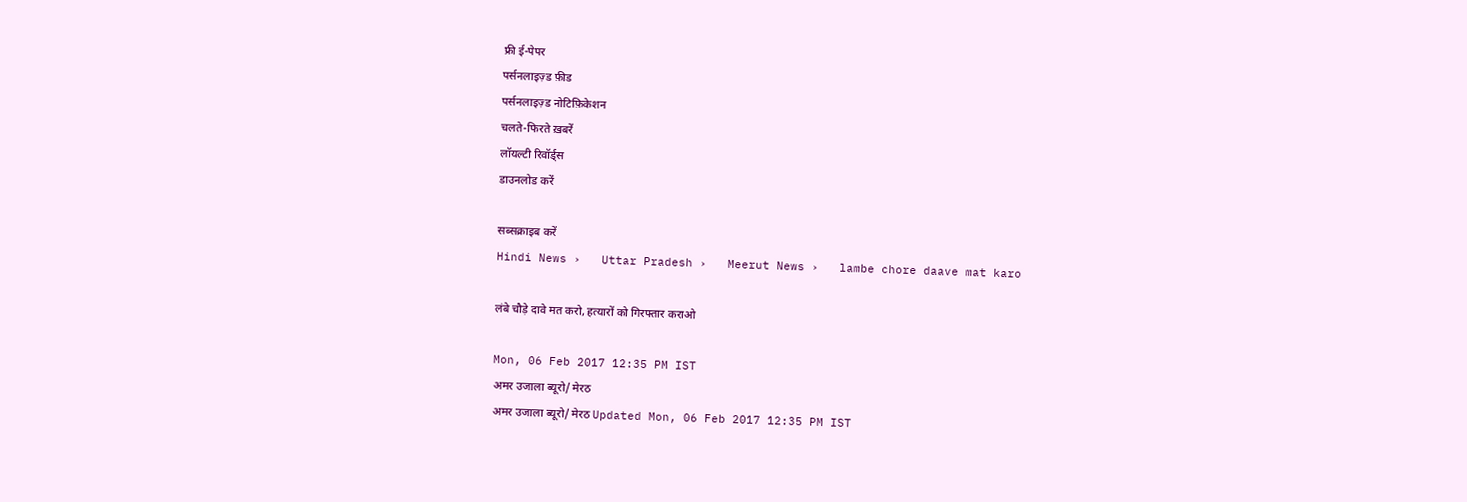फ्री ई-पेपर
पर्सनलाइज़्ड फ़ीड
पर्सनलाइज़्ड नोटिफ़िकेशन
चलते-फिरते ख़बरें
लॉयल्टी रिवॉर्ड्स
डाउनलोड करें

सब्सक्राइब करें
Hindi News ›   Uttar Pradesh ›   Meerut News ›   lambe chore daave mat karo

लंबे चौड़े दावे मत करो, हत्यारों को गिरफ्तार कराओ

Mon, 06 Feb 2017 12:35 PM IST
अमर उजाला ब्यूरो/ मेरठ
अमर उजाला ब्यूरो/ मेरठ Updated Mon, 06 Feb 2017 12:35 PM IST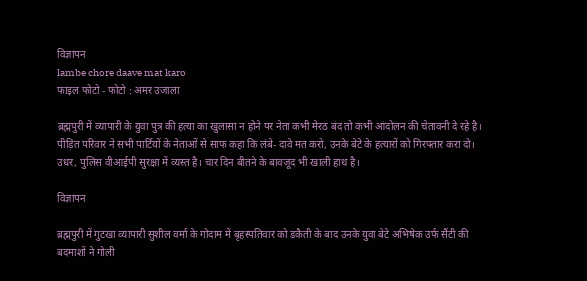विज्ञापन
lambe chore daave mat karo
फाइल फोटो - फोटो : अमर उजाला

ब्रह्मपुरी में व्यापारी के युवा पुत्र की हत्या का खुलासा न होने पर नेता कभी मेरठ बंद तो कभी आंदोलन की चेतावनी दे रहे है। पीड़ित परिवार ने सभी पार्टियों के नेताओं से साफ कहा कि लंबे- दावे मत करो, उनके बेटे के हत्यारों को गिरफ्तार करा दो। उधर, पुलिस वीआईपी सुरक्षा में व्यस्त है। चार दिन बीतने के बावजूद भी खाली हाथ है।

विज्ञापन

ब्रह्मपुरी में गुटखा व्यापारी सुशील वर्मा के गोदाम में बृहस्पतिवार को डकैती के बाद उनके युवा बेटे अभिषेक उर्फ सैंटी की बदमाशों ने गोली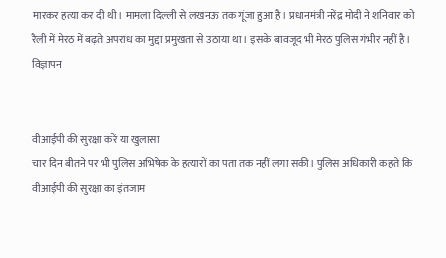मारकर हत्या कर दी थी। मामला दिल्ली से लखनऊ तक गूंजा हुआ है। प्रधानमंत्री नरेंद्र मोदी ने शनिवार को रैली में मेरठ में बढ़ते अपराध का मुद्दा प्रमुखता से उठाया था। इसके बावजूद भी मेरठ पुलिस गंभीर नहीं है।
विज्ञापन


वीआईपी की सुरक्षा करें या खुलासा
चार दिन बीतने पर भी पुलिस अभिषेक के हत्यारों का पता तक नहीं लगा सकी। पुलिस अधिकारी कहते कि  वीआईपी की सुरक्षा का इंतजाम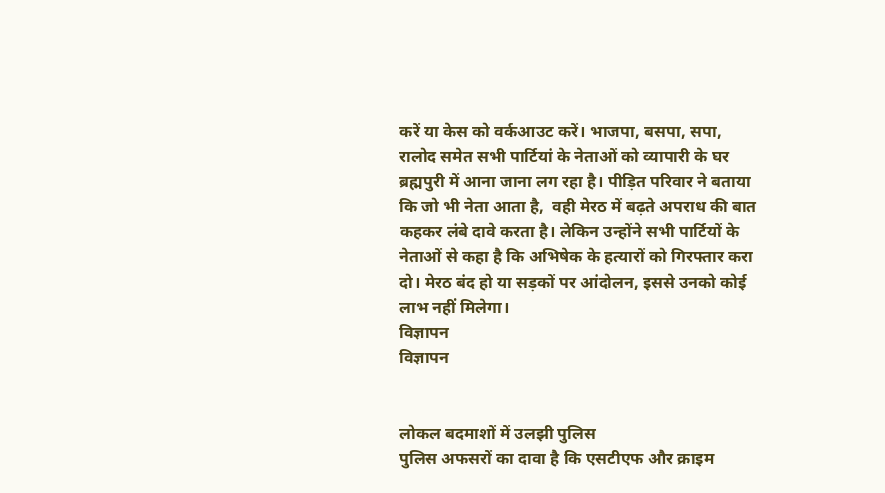करें या केस को वर्कआउट करें। भाजपा, बसपा, सपा, रालोद समेत सभी पार्टियां के नेताओं को व्यापारी के घर ब्रह्मपुरी में आना जाना लग रहा है। पीड़ित परिवार ने बताया कि जो भी नेता आता है,  वही मेरठ में बढ़ते अपराध की बात कहकर लंबे दावे करता है। लेकिन उन्होंने सभी पार्टियों के नेताओं से कहा है कि अभिषेक के हत्यारों को गिरफ्तार करा दो। मेरठ बंद हो या सड़कों पर आंदोलन, इससे उनको कोई लाभ नहीं मिलेगा।
विज्ञापन
विज्ञापन


लोकल बदमाशों में उलझी पुलिस
पुलिस अफसरों का दावा है कि एसटीएफ और क्राइम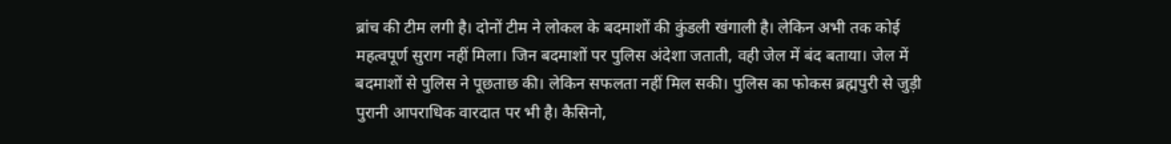ब्रांच की टीम लगी है। दोनों टीम ने लोकल के बदमाशों की कुंडली खंगाली है। लेकिन अभी तक कोई महत्वपूर्ण सुराग नहीं मिला। जिन बदमाशों पर पुलिस अंदेशा जताती, वही जेल में बंद बताया। जेल में बदमाशों से पुलिस ने पूछताछ की। लेकिन सफलता नहीं मिल सकी। पुलिस का फोकस ब्रह्मपुरी से जुड़ी पुरानी आपराधिक वारदात पर भी है। कैसिनो,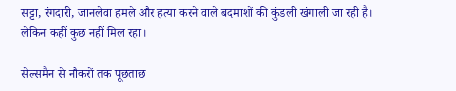सट्टा, रंगदारी, जानलेवा हमले और हत्या करने वाले बदमाशों की कुंडली खंगाली जा रही है। लेकिन कहीं कुछ नहीं मिल रहा।

सेल्समैन से नौकरों तक पूछताछ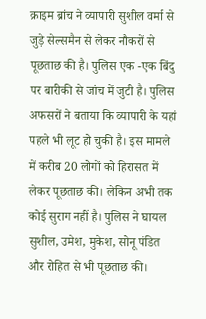क्राइम ब्रांच ने व्यापारी सुशील वर्मा से जुड़े सेल्समैन से लेकर नौकरों से पूछताछ की है। पुलिस एक -एक बिंदु पर बारीकी से जांच में जुटी है। पुलिस अफसरों ने बताया कि व्यापारी के यहां पहले भी लूट हो चुकी है। इस मामले में करीब 20 लोगों को हिरासत में लेकर पूछताछ की। लेकिन अभी तक कोई सुराग नहीं है। पुलिस ने घायल सुशील, उमेश, मुकेश, सोनू पंडित और रोहित से भी पूछताछ की।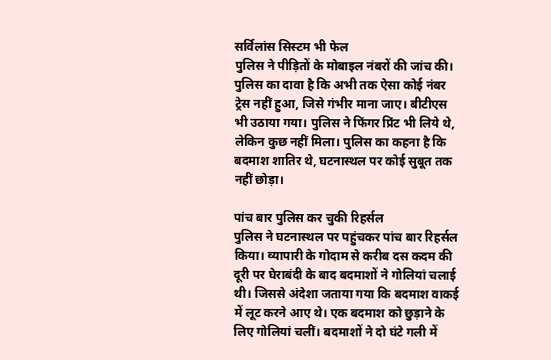सर्विलांस सिस्टम भी फेल
पुलिस ने पीड़ितों के मोबाइल नंबरों की जांच की। पुलिस का दावा है कि अभी तक ऐसा कोई नंबर ट्रेस नहीं हुआ, जिसे गंभीर माना जाए। बीटीएस भी उठाया गया। पुलिस ने फिंगर प्रिंट भी लिये थे, लेकिन कुछ नहीं मिला। पुलिस का कहना है कि बदमाश शातिर थे, घटनास्थल पर कोई सुबूत तक नहीं छोड़ा।

पांच बार पुलिस कर चुकी रिहर्सल
पुलिस ने घटनास्थल पर पहुंचकर पांच बार रिहर्सल किया। व्यापारी के गोदाम से करीब दस कदम की दूरी पर घेराबंदी के बाद बदमाशों ने गोलियां चलाई थी। जिससे अंदेशा जताया गया कि बदमाश वाकई में लूट करने आए थे। एक बदमाश को छुड़ाने के लिए गोलियां चलीं। बदमाशों ने दो घंटे गली में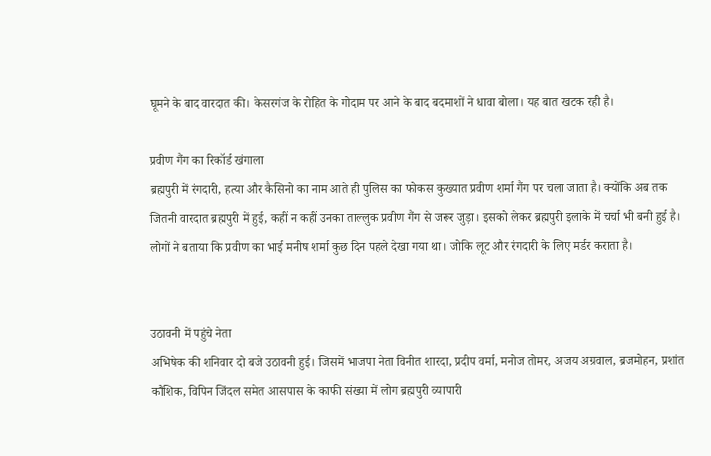घूमने के बाद वारदात की। केसरगंज के रोहित के गोदाम पर आने के बाद बदमाशों ने धावा बोला। यह बात खटक रही है।

प्रवीण गैंग का रिकॉर्ड खंगाला
ब्रह्मपुरी में रंगदारी, हत्या और कैसिनो का नाम आते ही पुलिस का फोकस कुख्यात प्रवीण शर्मा गैंग पर चला जाता है। क्योंकि अब तक जितनी वारदात ब्रह्मपुरी में हुई, कहीं न कहीं उनका ताल्लुक प्रवीण गैंग से जरूर जुड़ा। इसको लेकर ब्रह्मपुरी इलाके में चर्चा भी बनी हुई है। लोगों ने बताया कि प्रवीण का भाई मनीष शर्मा कुछ दिन पहले देखा गया था। जोकि लूट और रंगदारी के लिए मर्डर कराता है।


उठावनी में पहुंचे नेता
अभिषेक की शनिवार दो बजे उठावनी हुई। जिसमें भाजपा नेता विनीत शारदा, प्रदीप वर्मा, मनोज तोमर, अजय अग्रवाल, ब्रजमोहन, प्रशांत कौशिक, विपिन जिंदल समेत आसपास के काफी संख्या में लोग ब्रह्मपुरी व्यापारी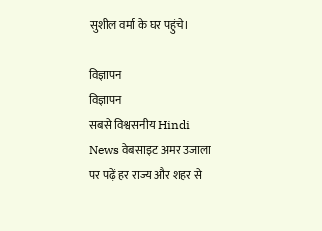सुशील वर्मा के घर पहुंचे।

विज्ञापन
विज्ञापन
सबसे विश्वसनीय Hindi News वेबसाइट अमर उजाला पर पढ़ें हर राज्य और शहर से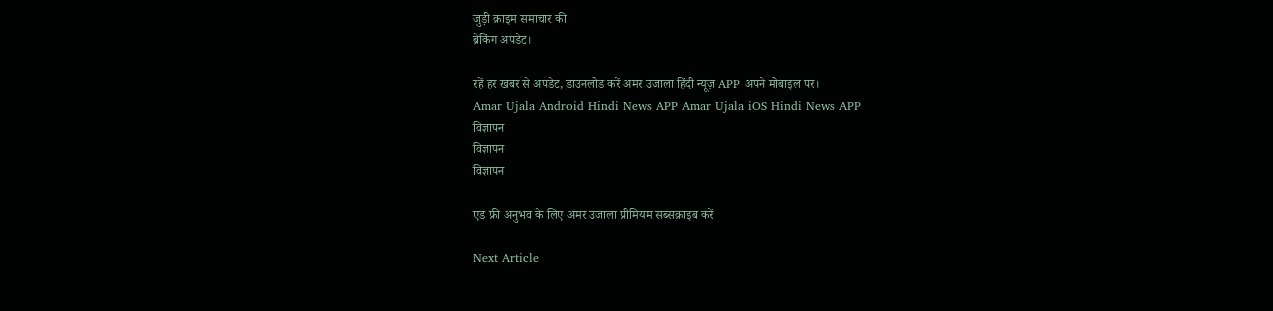जुड़ी क्राइम समाचार की
ब्रेकिंग अपडेट।

रहें हर खबर से अपडेट, डाउनलोड करें अमर उजाला हिंदी न्यूज़ APP अपने मोबाइल पर।
Amar Ujala Android Hindi News APP Amar Ujala iOS Hindi News APP
विज्ञापन
विज्ञापन
विज्ञापन

एड फ्री अनुभव के लिए अमर उजाला प्रीमियम सब्सक्राइब करें

Next Article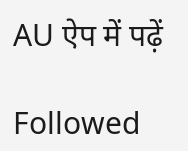AU ऐप में पढ़ें

Followed